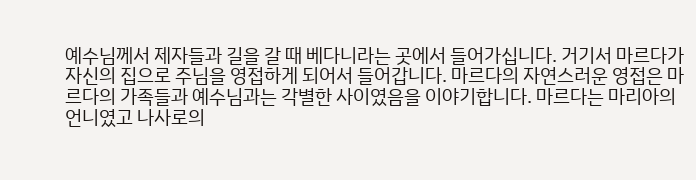예수님께서 제자들과 길을 갈 때 베다니라는 곳에서 들어가십니다. 거기서 마르다가 자신의 집으로 주님을 영접하게 되어서 들어갑니다. 마르다의 자연스러운 영접은 마르다의 가족들과 예수님과는 각별한 사이였음을 이야기합니다. 마르다는 마리아의 언니였고 나사로의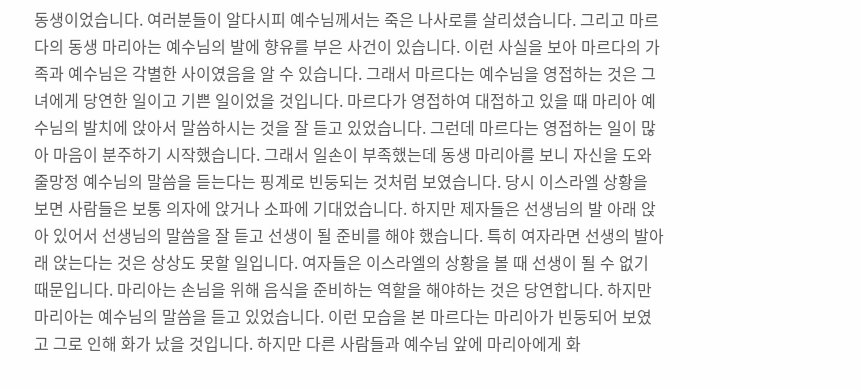동생이었습니다. 여러분들이 알다시피 예수님께서는 죽은 나사로를 살리셨습니다. 그리고 마르다의 동생 마리아는 예수님의 발에 향유를 부은 사건이 있습니다. 이런 사실을 보아 마르다의 가족과 예수님은 각별한 사이였음을 알 수 있습니다. 그래서 마르다는 예수님을 영접하는 것은 그녀에게 당연한 일이고 기쁜 일이었을 것입니다. 마르다가 영접하여 대접하고 있을 때 마리아 예수님의 발치에 앉아서 말씀하시는 것을 잘 듣고 있었습니다. 그런데 마르다는 영접하는 일이 많아 마음이 분주하기 시작했습니다. 그래서 일손이 부족했는데 동생 마리아를 보니 자신을 도와줄망정 예수님의 말씀을 듣는다는 핑계로 빈둥되는 것처럼 보였습니다. 당시 이스라엘 상황을 보면 사람들은 보통 의자에 앉거나 소파에 기대었습니다. 하지만 제자들은 선생님의 발 아래 앉아 있어서 선생님의 말씀을 잘 듣고 선생이 될 준비를 해야 했습니다. 특히 여자라면 선생의 발아래 앉는다는 것은 상상도 못할 일입니다. 여자들은 이스라엘의 상황을 볼 때 선생이 될 수 없기 때문입니다. 마리아는 손님을 위해 음식을 준비하는 역할을 해야하는 것은 당연합니다. 하지만 마리아는 예수님의 말씀을 듣고 있었습니다. 이런 모습을 본 마르다는 마리아가 빈둥되어 보였고 그로 인해 화가 났을 것입니다. 하지만 다른 사람들과 예수님 앞에 마리아에게 화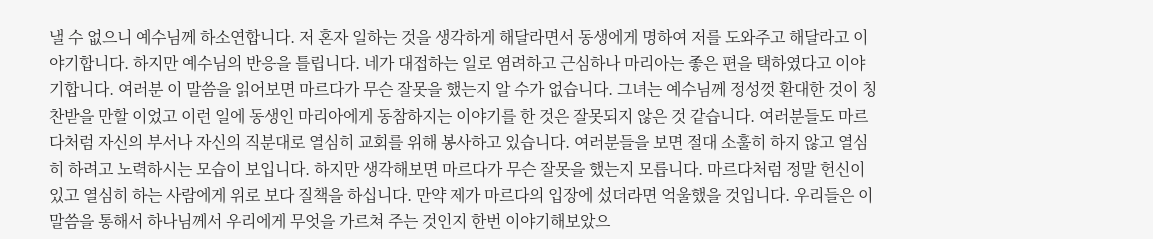낼 수 없으니 예수님께 하소연합니다. 저 혼자 일하는 것을 생각하게 해달라면서 동생에게 명하여 저를 도와주고 해달라고 이야기합니다. 하지만 예수님의 반응을 틀립니다. 네가 대접하는 일로 염려하고 근심하나 마리아는 좋은 편을 택하였다고 이야기합니다. 여러분 이 말씀을 읽어보면 마르다가 무슨 잘못을 했는지 알 수가 없습니다. 그녀는 예수님께 정성껏 환대한 것이 칭찬받을 만할 이었고 이런 일에 동생인 마리아에게 동참하지는 이야기를 한 것은 잘못되지 않은 것 같습니다. 여러분들도 마르다처럼 자신의 부서나 자신의 직분대로 열심히 교회를 위해 봉사하고 있습니다. 여러분들을 보면 절대 소훌히 하지 않고 열심히 하려고 노력하시는 모습이 보입니다. 하지만 생각해보면 마르다가 무슨 잘못을 했는지 모릅니다. 마르다처럼 정말 헌신이 있고 열심히 하는 사람에게 위로 보다 질책을 하십니다. 만약 제가 마르다의 입장에 섰더라면 억울했을 것입니다. 우리들은 이 말씀을 통해서 하나님께서 우리에게 무엇을 가르쳐 주는 것인지 한번 이야기해보았으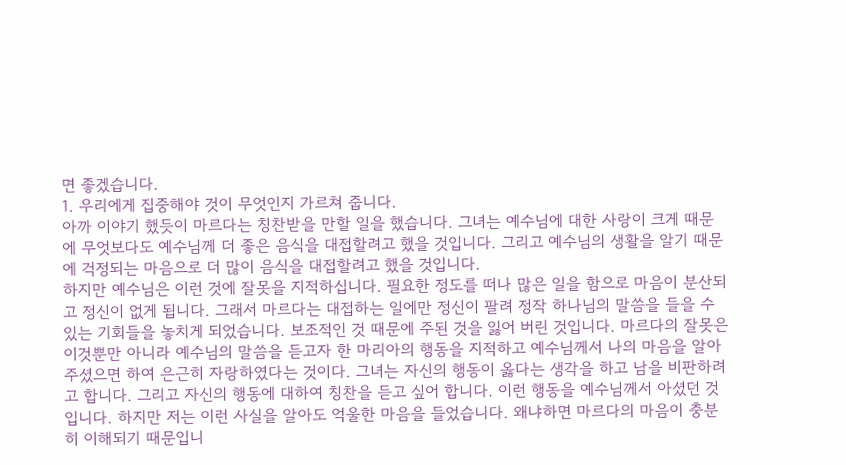면 좋겠습니다.
1. 우리에게 집중해야 것이 무엇인지 가르쳐 줍니다.
아까 이야기 했듯이 마르다는 칭찬받을 만할 일을 했습니다. 그녀는 예수님에 대한 사랑이 크게 때문에 무엇보다도 예수님께 더 좋은 음식을 대접할려고 했을 것입니다. 그리고 예수님의 생활을 알기 때문에 걱정되는 마음으로 더 많이 음식을 대접할려고 했을 것입니다.
하지만 예수님은 이런 것에 잘못을 지적하십니다. 필요한 정도를 떠나 많은 일을 함으로 마음이 분산되고 정신이 없게 됩니다. 그래서 마르다는 대접하는 일에만 정신이 팔려 정작 하나님의 말씀을 들을 수 있는 기회들을 놓치게 되었습니다. 보조적인 것 때문에 주된 것을 잃어 버린 것입니다. 마르다의 잘못은 이것뿐만 아니라 예수님의 말씀을 듣고자 한 마리아의 행동을 지적하고 예수님께서 나의 마음을 알아주셨으면 하여 은근히 자랑하였다는 것이다. 그녀는 자신의 행동이 옳다는 생각을 하고 남을 비판하려고 합니다. 그리고 자신의 행동에 대하여 칭찬을 듣고 싶어 합니다. 이런 행동을 예수님께서 아셨던 것입니다. 하지만 저는 이런 사실을 알아도 억울한 마음을 들었습니다. 왜냐하면 마르다의 마음이 충분히 이해되기 때문입니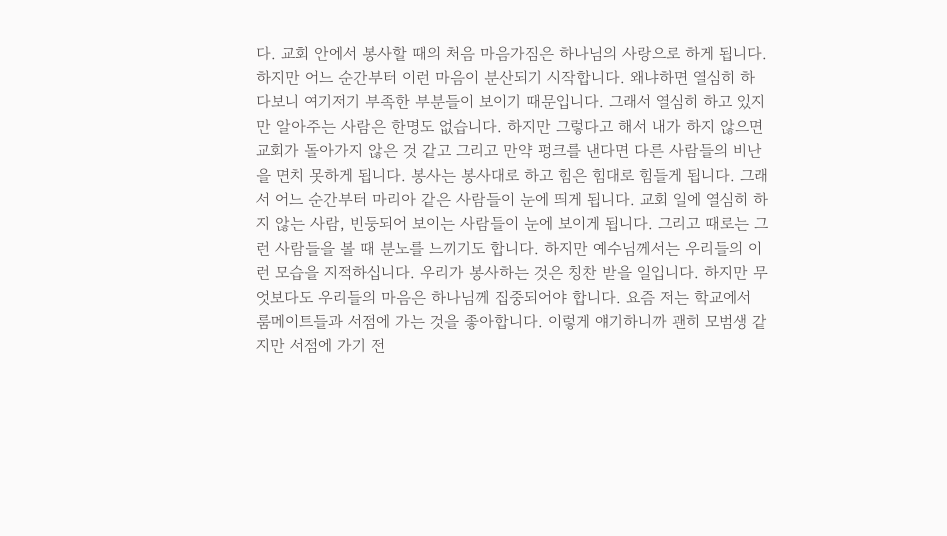다. 교회 안에서 봉사할 때의 처음 마음가짐은 하나님의 사랑으로 하게 됩니다. 하지만 어느 순간부터 이런 마음이 분산되기 시작합니다. 왜냐하면 열심히 하다보니 여기저기 부족한 부분들이 보이기 때문입니다. 그래서 열심히 하고 있지만 알아주는 사람은 한명도 없습니다. 하지만 그렇다고 해서 내가 하지 않으면 교회가 돌아가지 않은 것 같고 그리고 만약 펑크를 낸다면 다른 사람들의 비난을 면치 못하게 됩니다. 봉사는 봉사대로 하고 힘은 힘대로 힘들게 됩니다. 그래서 어느 순간부터 마리아 같은 사람들이 눈에 띄게 됩니다. 교회 일에 열심히 하지 않는 사람, 빈둥되어 보이는 사람들이 눈에 보이게 됩니다. 그리고 때로는 그런 사람들을 볼 때 분노를 느끼기도 합니다. 하지만 예수님께서는 우리들의 이런 모습을 지적하십니다. 우리가 봉사하는 것은 칭찬 받을 일입니다. 하지만 무엇보다도 우리들의 마음은 하나님께 집중되어야 합니다. 요즘 저는 학교에서 룸메이트들과 서점에 가는 것을 좋아합니다. 이렇게 얘기하니까 괜히 모범생 같지만 서점에 가기 전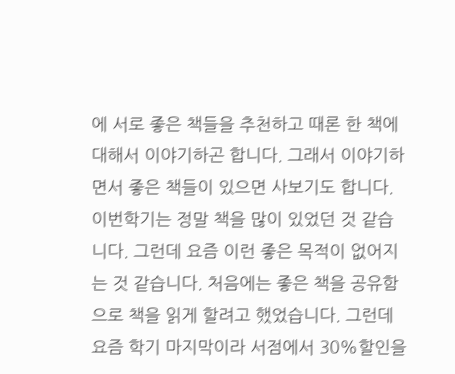에 서로 좋은 책들을 추천하고 때론 한 책에 대해서 이야기하곤 합니다. 그래서 이야기하면서 좋은 책들이 있으면 사보기도 합니다. 이번학기는 정말 책을 많이 있었던 것 같습니다. 그런데 요즘 이런 좋은 목적이 없어지는 것 같습니다. 처음에는 좋은 책을 공유함으로 책을 읽게 할려고 했었습니다. 그런데 요즘 학기 마지막이라 서점에서 30%할인을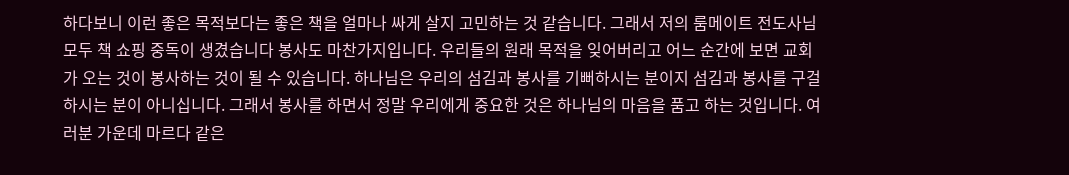하다보니 이런 좋은 목적보다는 좋은 책을 얼마나 싸게 살지 고민하는 것 같습니다. 그래서 저의 룸메이트 전도사님 모두 책 쇼핑 중독이 생겼습니다 봉사도 마찬가지입니다. 우리들의 원래 목적을 잊어버리고 어느 순간에 보면 교회가 오는 것이 봉사하는 것이 될 수 있습니다. 하나님은 우리의 섬김과 봉사를 기뻐하시는 분이지 섬김과 봉사를 구걸하시는 분이 아니십니다. 그래서 봉사를 하면서 정말 우리에게 중요한 것은 하나님의 마음을 품고 하는 것입니다. 여러분 가운데 마르다 같은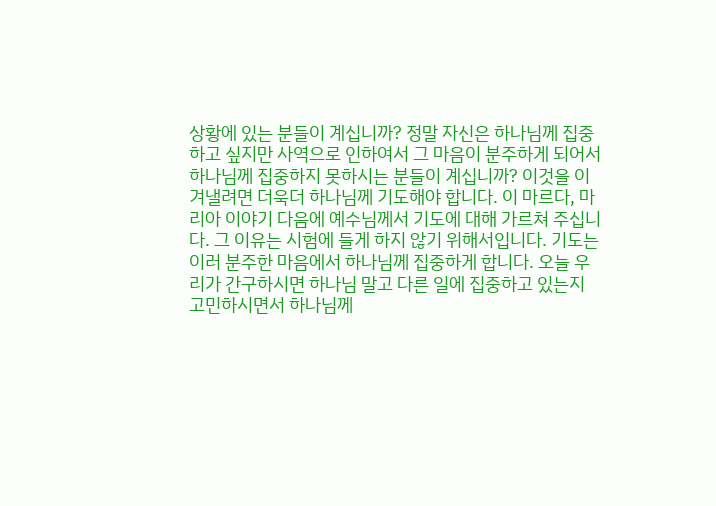상황에 있는 분들이 계십니까? 정말 자신은 하나님께 집중하고 싶지만 사역으로 인하여서 그 마음이 분주하게 되어서 하나님께 집중하지 못하시는 분들이 계십니까? 이것을 이겨낼려면 더욱더 하나님께 기도해야 합니다. 이 마르다, 마리아 이야기 다음에 예수님께서 기도에 대해 가르쳐 주십니다. 그 이유는 시험에 들게 하지 않기 위해서입니다. 기도는 이러 분주한 마음에서 하나님께 집중하게 합니다. 오늘 우리가 간구하시면 하나님 말고 다른 일에 집중하고 있는지 고민하시면서 하나님께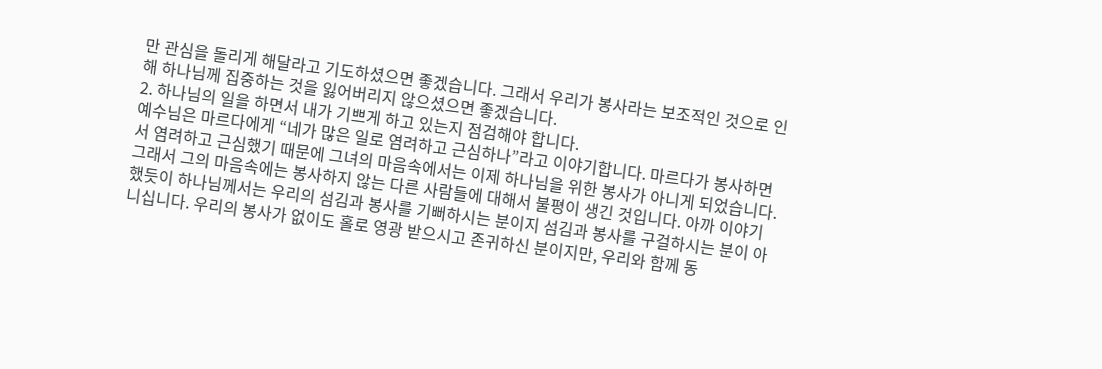만 관심을 돌리게 해달라고 기도하셨으면 좋겠습니다. 그래서 우리가 봉사라는 보조적인 것으로 인해 하나님께 집중하는 것을 잃어버리지 않으셨으면 좋겠습니다.
2. 하나님의 일을 하면서 내가 기쁘게 하고 있는지 점검해야 합니다.
예수님은 마르다에게 “네가 많은 일로 염려하고 근심하나”라고 이야기합니다. 마르다가 봉사하면서 염려하고 근심했기 때문에 그녀의 마음속에서는 이제 하나님을 위한 봉사가 아니게 되었습니다. 그래서 그의 마음속에는 봉사하지 않는 다른 사람들에 대해서 불평이 생긴 것입니다. 아까 이야기 했듯이 하나님께서는 우리의 섬김과 봉사를 기뻐하시는 분이지 섬김과 봉사를 구걸하시는 분이 아니십니다. 우리의 봉사가 없이도 홀로 영광 받으시고 존귀하신 분이지만, 우리와 함께 동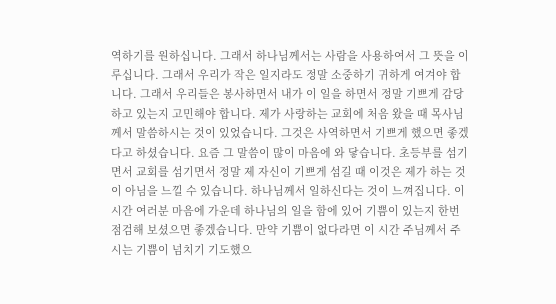역하기를 원하십니다. 그래서 하나님께서는 사람을 사용하여서 그 뜻을 이루십니다. 그래서 우리가 작은 일지라도 정말 소중하기 귀하게 여겨야 합니다. 그래서 우리들은 봉사하면서 내가 이 일을 하면서 정말 기쁘게 감당하고 있는지 고민해야 합니다. 제가 사랑하는 교회에 처음 왔을 때 목사님께서 말씀하시는 것이 있었습니다. 그것은 사역하면서 기쁘게 했으면 좋겠다고 하셨습니다. 요즘 그 말씀이 많이 마음에 와 닿습니다. 초등부를 섬기면서 교회를 섬기면서 정말 제 자신이 기쁘게 섬길 때 이것은 제가 하는 것이 아님을 느낄 수 있습니다. 하나님께서 일하신다는 것이 느껴집니다. 이 시간 여러분 마음에 가운데 하나님의 일을 함에 있어 기쁨이 있는지 한번 점검해 보셨으면 좋겠습니다. 만약 기쁨이 없다라면 이 시간 주님께서 주시는 기쁨이 넘치기 기도했으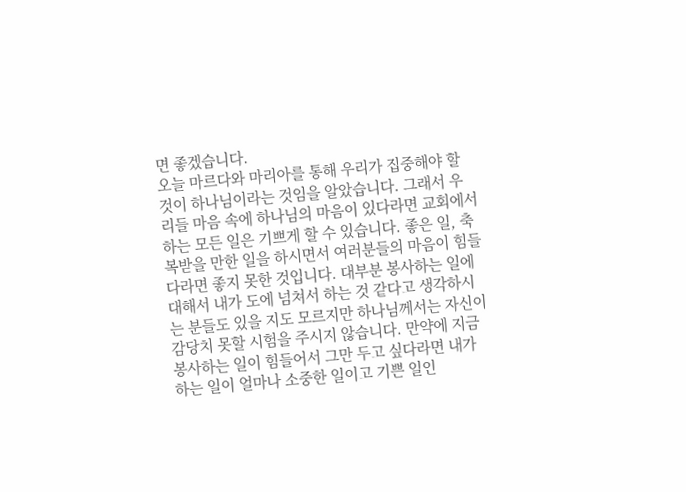면 좋겠습니다.
오늘 마르다와 마리아를 통해 우리가 집중해야 할 것이 하나님이라는 것임을 알았습니다. 그래서 우리들 마음 속에 하나님의 마음이 있다라면 교회에서 하는 모든 일은 기쁘게 할 수 있습니다. 좋은 일, 축복받을 만한 일을 하시면서 여러분들의 마음이 힘들다라면 좋지 못한 것입니다. 대부분 봉사하는 일에 대해서 내가 도에 넘쳐서 하는 것 같다고 생각하시는 분들도 있을 지도 모르지만 하나님께서는 자신이 감당치 못할 시험을 주시지 않습니다. 만약에 지금 봉사하는 일이 힘들어서 그만 두고 싶다라면 내가 하는 일이 얼마나 소중한 일이고 기쁜 일인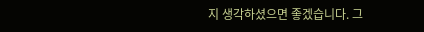지 생각하셨으면 좋겠습니다. 그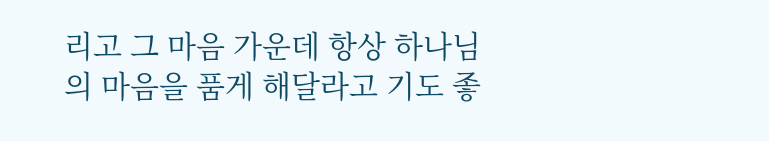리고 그 마음 가운데 항상 하나님의 마음을 품게 해달라고 기도 좋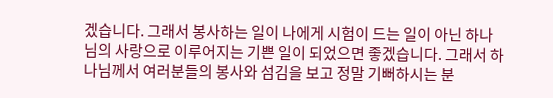겠습니다. 그래서 봉사하는 일이 나에게 시험이 드는 일이 아닌 하나님의 사랑으로 이루어지는 기쁜 일이 되었으면 좋겠습니다. 그래서 하나님께서 여러분들의 봉사와 섬김을 보고 정말 기뻐하시는 분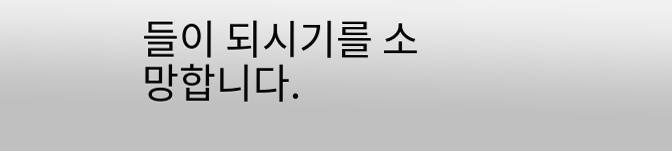들이 되시기를 소망합니다.